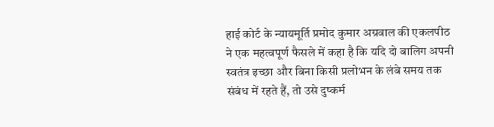हाई कोर्ट के न्यायमूर्ति प्रमोद कुमार अग्रवाल की एकलपीठ ने एक महत्वपूर्ण फैसले में कहा है कि यदि दो बालिग अपनी स्वतंत्र इच्छा और बिना किसी प्रलोभन के लंबे समय तक संबंध में रहते हैं, तो उसे दुष्कर्म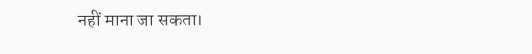नहीं माना जा सकता।